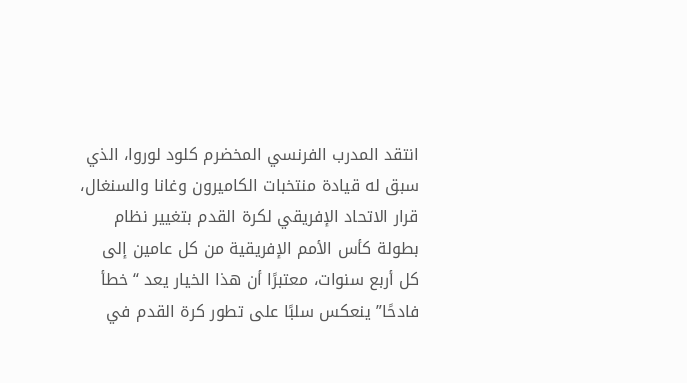انتقد المدرب الفرنسي المخضرم كلود لوروا، الذي سبق له قيادة منتخبات الكاميرون وغانا والسنغال، قرار الاتحاد الإفريقي لكرة القدم بتغيير نظام بطولة كأس الأمم الإفريقية من كل عامين إلى كل أربع سنوات، معتبرًا أن هذا الخيار يعد “خطأ فادحًا” ينعكس سلبًا على تطور كرة القدم في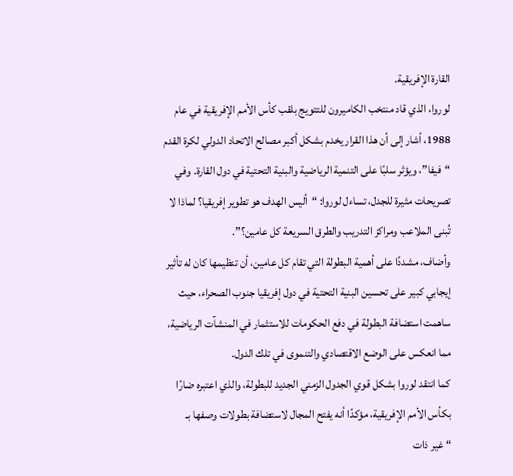القارة الإفريقية.
لوروا، الذي قاد منتخب الكاميرون للتتويج بلقب كأس الأمم الإفريقية في عام 1988، أشار إلى أن هذا القرار يخدم بشكل أكبر مصالح الاتحاد الدولي لكرة القدم “فيفا”، ويؤثر سلبًا على التنمية الرياضية والبنية التحتية في دول القارة. وفي تصريحات مثيرة للجدل، تساءل لوروا: “أليس الهدف هو تطوير إفريقيا؟ لماذا لا تُبنى الملاعب ومراكز التدريب والطرق السريعة كل عامين؟”.
وأضاف، مشددًا على أهمية البطولة التي تقام كل عامين، أن تنظيمها كان له تأثير إيجابي كبير على تحسين البنية التحتية في دول إفريقيا جنوب الصحراء، حيث ساهمت استضافة البطولة في دفع الحكومات للاستثمار في المنشآت الرياضية، مما انعكس على الوضع الاقتصادي والتنموى في تلك الدول.
كما انتقد لوروا بشكل قوي الجدول الزمني الجديد للبطولة، والذي اعتبره ضارًا بكأس الأمم الإفريقية، مؤكدًا أنه يفتح المجال لاستضافة بطولات وصفها بـ “غير ذات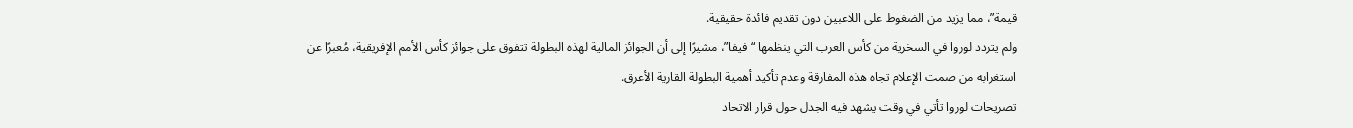قيمة”، مما يزيد من الضغوط على اللاعبين دون تقديم فائدة حقيقية.
ولم يتردد لوروا في السخرية من كأس العرب التي ينظمها “فيفا”، مشيرًا إلى أن الجوائز المالية لهذه البطولة تتفوق على جوائز كأس الأمم الإفريقية، مُعبرًا عن استغرابه من صمت الإعلام تجاه هذه المفارقة وعدم تأكيد أهمية البطولة القارية الأعرق.
تصريحات لوروا تأتي في وقت يشهد فيه الجدل حول قرار الاتحاد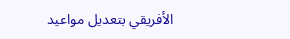الأفريقي بتعديل مواعيد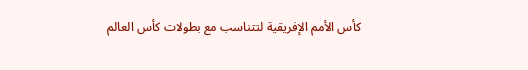كأس الأمم الإفريقية لتتناسب مع بطولات كأس العالم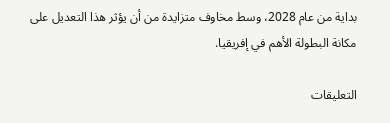بداية من عام 2028، وسط مخاوف متزايدة من أن يؤثر هذا التعديل على مكانة البطولة الأهم في إفريقيا.

التعليقات